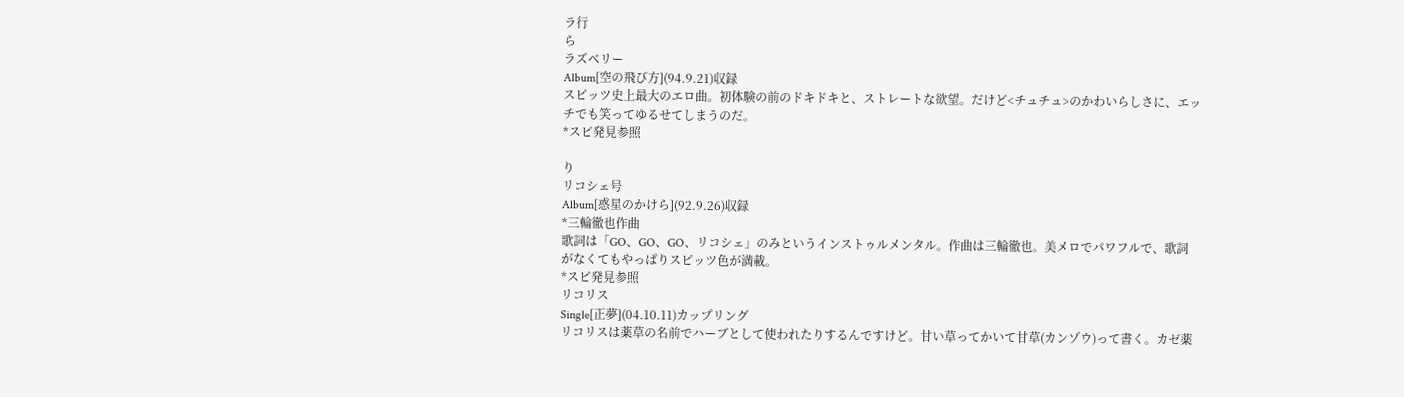ラ行
ら
ラズベリー
Album[空の飛び方](94.9.21)収録
スピッツ史上最大のエロ曲。初体験の前のドキドキと、ストレートな欲望。だけど<チュチュ>のかわいらしさに、エッチでも笑ってゆるせてしまうのだ。
*スピ発見参照

り
リコシェ号
Album[惑星のかけら](92.9.26)収録
*三輪徹也作曲
歌詞は「GO、GO、GO、リコシェ」のみというインストゥルメンタル。作曲は三輪徹也。美メロでパワフルで、歌詞がなくてもやっぱりスピッツ色が満載。
*スピ発見参照
リコリス
Single[正夢](04.10.11)カップリング
リコリスは薬草の名前でハーブとして使われたりするんですけど。甘い草ってかいて甘草(カンゾウ)って書く。カゼ薬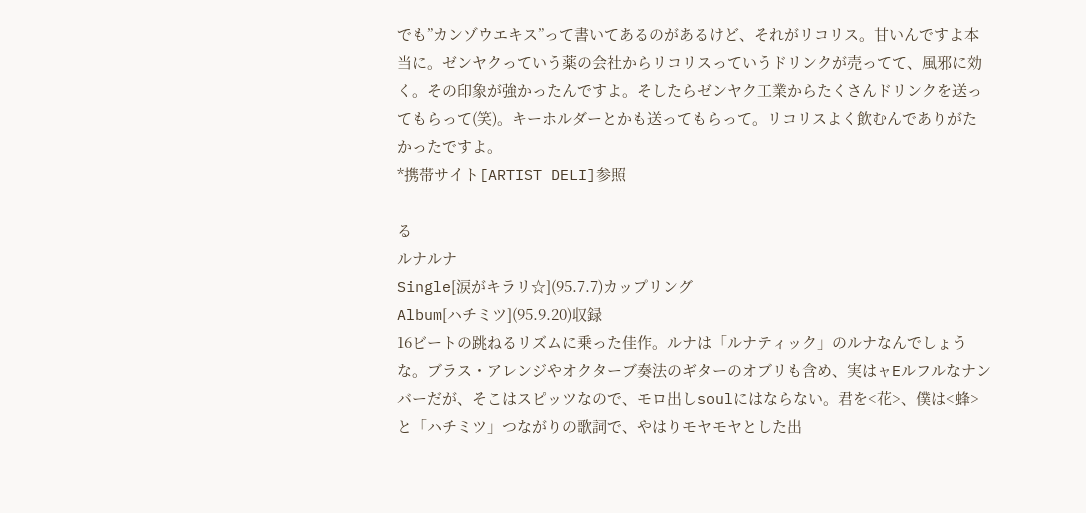でも”カンゾウエキス”って書いてあるのがあるけど、それがリコリス。甘いんですよ本当に。ゼンヤクっていう薬の会社からリコリスっていうドリンクが売ってて、風邪に効く。その印象が強かったんですよ。そしたらゼンヤク工業からたくさんドリンクを送ってもらって(笑)。キーホルダーとかも送ってもらって。リコリスよく飲むんでありがたかったですよ。
*携帯サイト[ARTIST DELI]参照

る
ルナルナ
Single[涙がキラリ☆](95.7.7)カップリング
Album[ハチミツ](95.9.20)収録
16ビートの跳ねるリズムに乗った佳作。ルナは「ルナティック」のルナなんでしょうな。ブラス・アレンジやオクターブ奏法のギターのオブリも含め、実はャEルフルなナンバーだが、そこはスピッツなので、モロ出しsoulにはならない。君を<花>、僕は<蜂>と「ハチミツ」つながりの歌詞で、やはりモヤモヤとした出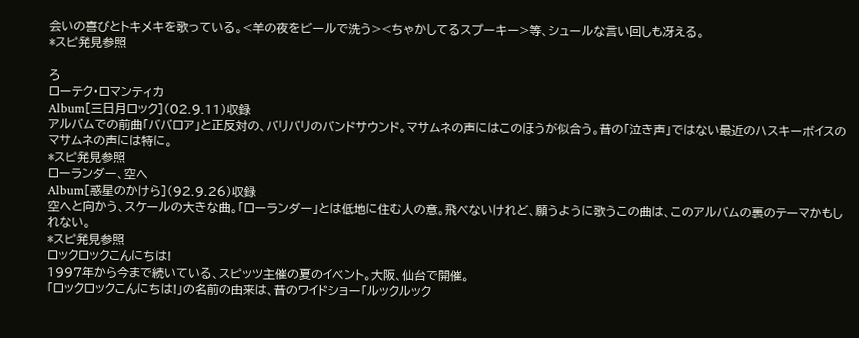会いの喜びとトキメキを歌っている。<羊の夜をビールで洗う><ちゃかしてるスプーキー>等、シュールな言い回しも冴える。
*スピ発見参照

ろ
ローテク・ロマンティカ
Album[三日月ロック](02.9.11)収録
アルバムでの前曲「ババロア」と正反対の、バリバリのバンドサウンド。マサムネの声にはこのほうが似合う。昔の「泣き声」ではない最近のハスキーボイスのマサムネの声には特に。
*スピ発見参照
ローランダー、空へ
Album[惑星のかけら](92.9.26)収録
空へと向かう、スケールの大きな曲。「ローランダー」とは低地に住む人の意。飛べないけれど、願うように歌うこの曲は、このアルバムの裏のテーマかもしれない。
*スピ発見参照
ロックロックこんにちは!
1997年から今まで続いている、スピッツ主催の夏のイベント。大阪、仙台で開催。
「ロックロックこんにちは!」の名前の由来は、昔のワイドショー「ルックルック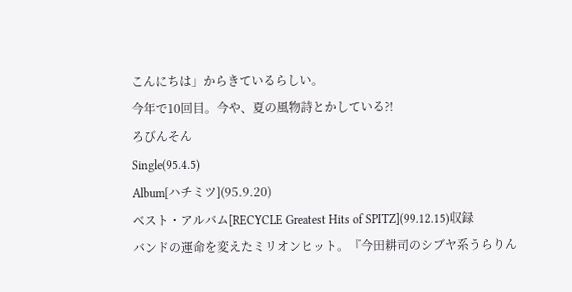こんにちは」からきているらしい。
今年で10回目。今や、夏の風物詩とかしている?!
ろびんそん
Single(95.4.5)
Album[ハチミツ](95.9.20)
ベスト・アルバム[RECYCLE Greatest Hits of SPITZ](99.12.15)収録
バンドの運命を変えたミリオンヒット。『今田耕司のシブヤ系うらりん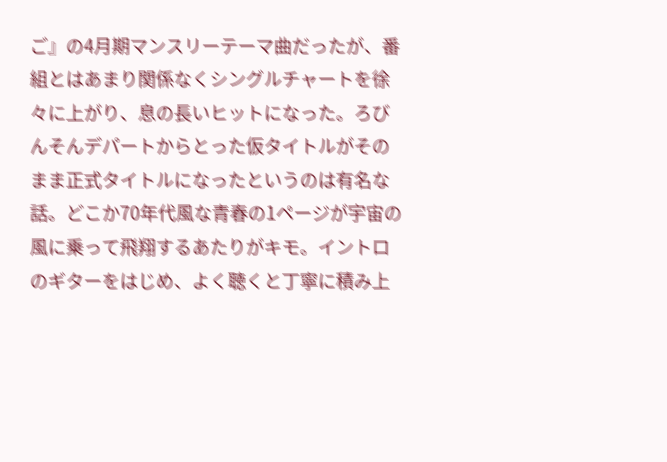ご』の4月期マンスリーテーマ曲だったが、番組とはあまり関係なくシングルチャートを徐々に上がり、息の長いヒットになった。ろびんそんデパートからとった仮タイトルがそのまま正式タイトルになったというのは有名な話。どこか70年代風な青春の1ページが宇宙の風に乗って飛翔するあたりがキモ。イントロのギターをはじめ、よく聴くと丁寧に積み上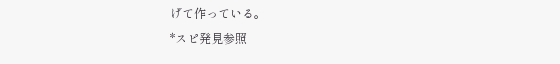げて作っている。
*スピ発見参照